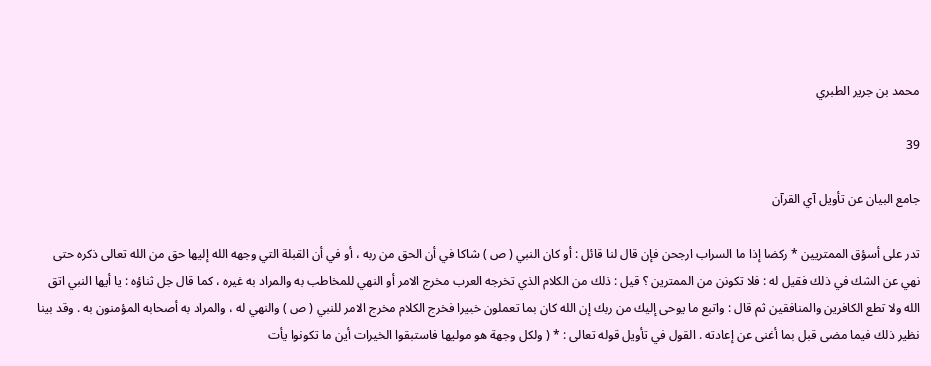محمد بن جرير الطبري

39

جامع البيان عن تأويل آي القرآن

تدر على أسؤق الممتريين * ركضا إذا ما السراب ارجحن فإن قال لنا قائل : أو كان النبي ( ص ) شاكا في أن الحق من ربه ، أو في أن القبلة التي وجهه الله إليها حق من الله تعالى ذكره حتى نهي عن الشك في ذلك فقيل له : فلا تكونن من الممترين ؟ قيل : ذلك من الكلام الذي تخرجه العرب مخرج الامر أو النهي للمخاطب به والمراد به غيره ، كما قال جل ثناؤه : يا أيها النبي اتق الله ولا تطع الكافرين والمنافقين ثم قال : واتبع ما يوحى إليك من ربك إن الله كان بما تعملون خبيرا فخرج الكلام مخرج الامر للنبي ( ص ) والنهي له ، والمراد به أصحابه المؤمنون به . وقد بينا نظير ذلك فيما مضى قبل بما أغنى عن إعادته . القول في تأويل قوله تعالى : * ( ولكل وجهة هو موليها فاستبقوا الخيرات أين ما تكونوا يأت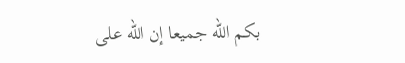بكم الله جميعا إن الله على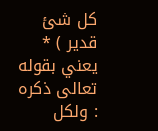كل شئ قدير ) * يعني بقوله تعالى ذكره : ولكل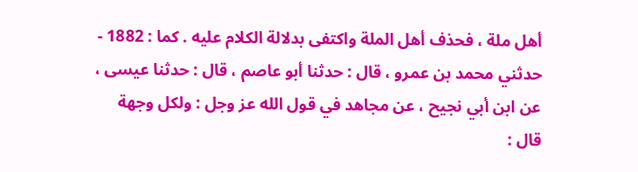أهل ملة ، فحذف أهل الملة واكتفى بدلالة الكلام عليه . كما : 1882 - حدثني محمد بن عمرو ، قال : حدثنا أبو عاصم ، قال : حدثنا عيسى ، عن ابن أبي نجيح ، عن مجاهد في قول الله عز وجل : ولكل وجهة قال :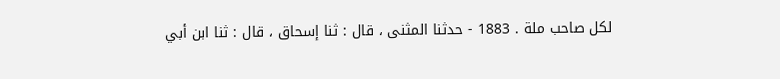لكل صاحب ملة . 1883 - حدثنا المثنى ، قال : ثنا إسحاق ، قال : ثنا ابن أبي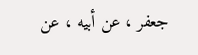جعفر ، عن أبيه ، عن